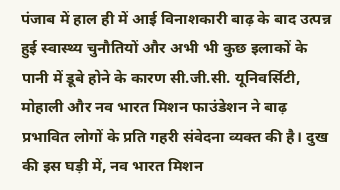पंजाब में हाल ही में आई विनाशकारी बाढ़ के बाद उत्पन्न हुई स्वास्थ्य चुनौतियों और अभी भी कुछ इलाकों के पानी में डूबे होने के कारण सी.जी.सी. यूनिवर्सिटी, मोहाली और नव भारत मिशन फाउंडेशन ने बाढ़ प्रभावित लोगों के प्रति गहरी संवेदना व्यक्त की है। दुख की इस घड़ी में, नव भारत मिशन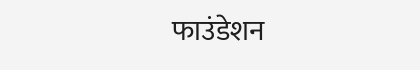फाउंडेशन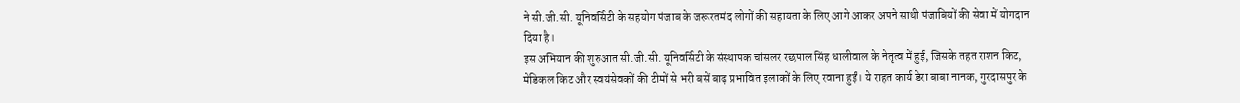ने सी.जी.सी. यूनिवर्सिटी के सहयोग पंजाब के जरूरतमंद लोगों की सहायता के लिए आगे आकर अपने साथी पंजाबियों की सेवा में योगदान दिया है।
इस अभियान की शुरुआत सी.जी.सी. यूनिवर्सिटी के संस्थापक चांसलर रछपाल सिंह धालीवाल के नेतृत्व में हुई, जिसके तहत राशन किट, मेडिकल किट और स्वयंसेवकों की टीमों से भरी बसें बाढ़ प्रभावित इलाकों के लिए रवाना हुईं। ये राहत कार्य डेरा बाबा नानक, गुरदासपुर के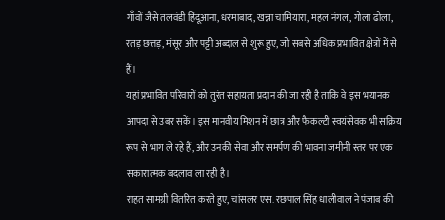गाँवों जैसे तलवंडी हिंदूआना, धरमाबाद, खन्ना चामियारा, महल नंगल, गोला ढोला, रतड़ छत्तड़, मंसूर और पट्टी अब्दाल से शुरू हुए, जो सबसे अधिक प्रभावित क्षेत्रों में से हैं।
यहां प्रभावित परिवारों को तुरंत सहायता प्रदान की जा रही है ताकि वे इस भयानक आपदा से उबर सकें। इस मानवीय मिशन में छात्र और फैकल्टी स्वयंसेवक भी सक्रिय रूप से भाग ले रहे हैं, और उनकी सेवा और समर्पण की भावना जमीनी स्तर पर एक सकारात्मक बदलाव ला रही है।
राहत सामग्री वितरित करते हुए, चांसलर एस. रछपाल सिंह धालीवाल ने पंजाब की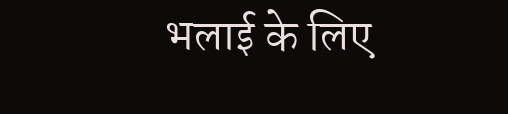भलाई के लिए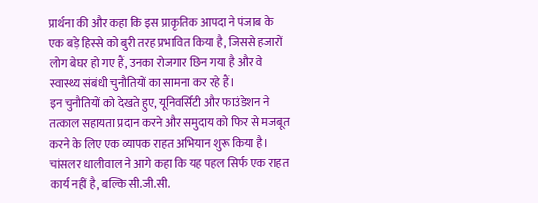प्रार्थना की और कहा कि इस प्राकृतिक आपदा ने पंजाब के एक बड़े हिस्से को बुरी तरह प्रभावित किया है, जिससे हजारों लोग बेघर हो गए हैं, उनका रोजगार छिन गया है और वे स्वास्थ्य संबंधी चुनौतियों का सामना कर रहे हैं।
इन चुनौतियों को देखते हुए, यूनिवर्सिटी और फाउंडेशन ने तत्काल सहायता प्रदान करने और समुदाय को फिर से मजबूत करने के लिए एक व्यापक राहत अभियान शुरू किया है। चांसलर धालीवाल ने आगे कहा कि यह पहल सिर्फ एक राहत कार्य नहीं है, बल्कि सी.जी.सी.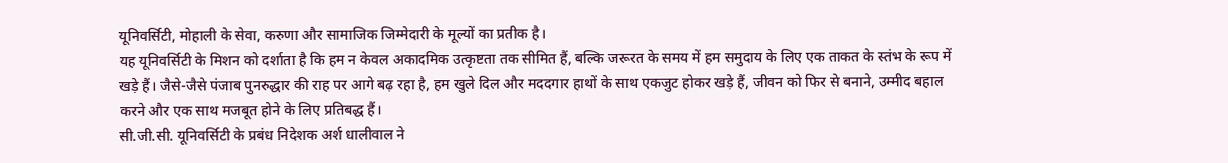यूनिवर्सिटी, मोहाली के सेवा, करुणा और सामाजिक जिम्मेदारी के मूल्यों का प्रतीक है।
यह यूनिवर्सिटी के मिशन को दर्शाता है कि हम न केवल अकादमिक उत्कृष्टता तक सीमित हैं, बल्कि जरूरत के समय में हम समुदाय के लिए एक ताकत के स्तंभ के रूप में खड़े हैं। जैसे-जैसे पंजाब पुनरुद्धार की राह पर आगे बढ़ रहा है, हम खुले दिल और मददगार हाथों के साथ एकजुट होकर खड़े हैं, जीवन को फिर से बनाने, उम्मीद बहाल करने और एक साथ मजबूत होने के लिए प्रतिबद्ध हैं।
सी.जी.सी. यूनिवर्सिटी के प्रबंध निदेशक अर्श धालीवाल ने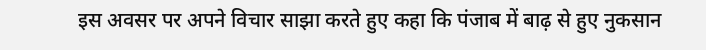इस अवसर पर अपने विचार साझा करते हुए कहा कि पंजाब में बाढ़ से हुए नुकसान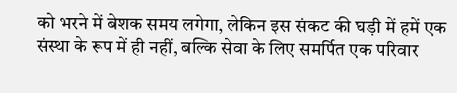को भरने में बेशक समय लगेगा, लेकिन इस संकट की घड़ी में हमें एक संस्था के रूप में ही नहीं, बल्कि सेवा के लिए समर्पित एक परिवार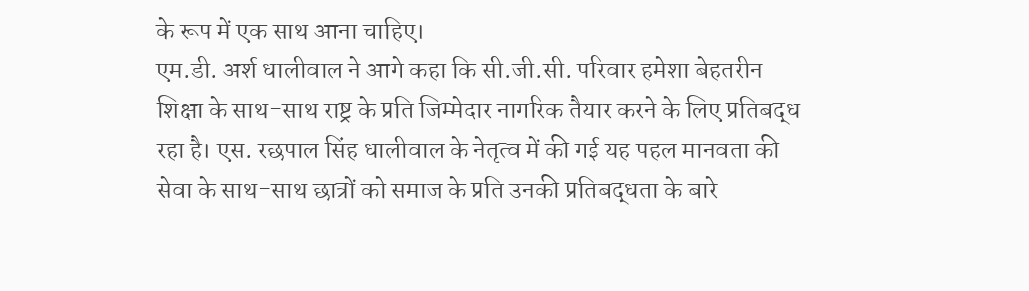के रूप में एक साथ आना चाहिए।
एम.डी. अर्श धालीवाल ने आगे कहा कि सी.जी.सी. परिवार हमेशा बेहतरीन शिक्षा के साथ-साथ राष्ट्र के प्रति जिम्मेदार नागरिक तैयार करने के लिए प्रतिबद्ध रहा है। एस. रछपाल सिंह धालीवाल के नेतृत्व में की गई यह पहल मानवता की सेवा के साथ-साथ छात्रों को समाज के प्रति उनकी प्रतिबद्धता के बारे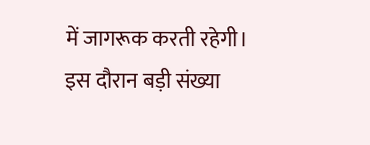में जागरूक करती रहेगी। इस दौरान बड़ी संख्या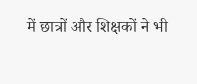में छात्रों और शिक्षकों ने भी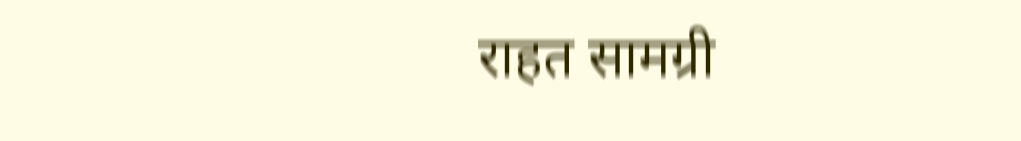राहत सामग्री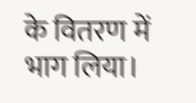के वितरण में भाग लिया।